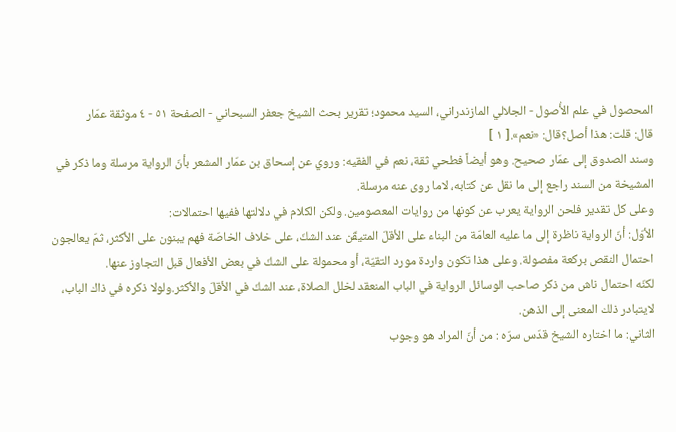المحصول في علم الأُصول - الجلالي المازندراني، السيد محمود؛ تقریر بحث الشيخ جعفر السبحاني - الصفحة ٥١ - ٤ موثقة عمّار
قال: قلت: هذا أصل؟قال: «نعم».[ ١ ]
وسند الصدوق إلى عمّار صحيح. وهو أيضاً فطحي ثقة، نعم في الفقيه: وروي عن إسحاق بن عمّار المشعر بأنّ الرواية مرسلة وما ذكر في المشيخة من السند راجع إلى ما نقل عن كتابه، لاما روى عنه مرسلة.
وعلى كل تقدير فلحن الرواية يعرب عن كونها من روايات المعصومين. ولكن الكلام في دلالتها ففيها احتمالات:
الأوّل: أنّ الرواية ناظرة إلى ما عليه العامّة من البناء على الأقلّ المتيقّن عند الشكّ، على خلاف الخاصّة فهم يبنون على الأكثر، ثمّ يعالجون احتمال النقص بركعة مفصولة. وعلى هذا تكون واردة مورد التقيّة، أو محمولة على الشكّ في بعض الأفعال قبل التجاوز عنها.
لكنّه احتمال ناش من ذكر صاحب الوسائل الرواية في الباب المنعقد لخلل الصلاة، عند الشكّ في الأقلّ والأكثر.ولولا ذكره في ذاك الباب، لايتبادر ذلك المعنى إلى الذهن.
الثاني: ما اختاره الشيخ قدّس سرّه : من أنّ المراد هو وجوب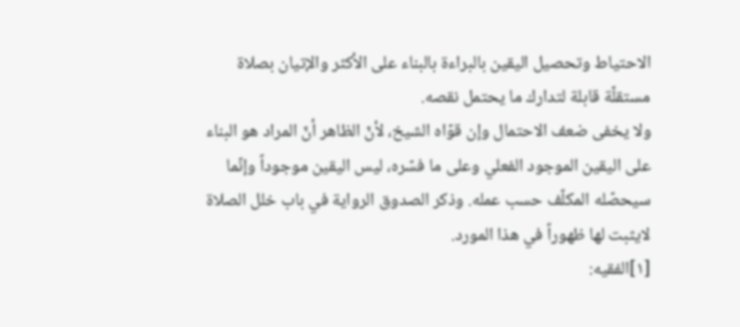الاحتياط وتحصيل اليقين بالبراءة بالبناء على الأكثر والإتيان بصلاة مستقلّة قابلة لتدارك ما يحتمل نقصه.
ولا يخفى ضعف الاحتمال وإن قوّاه الشيخ، لأنّ الظاهر أنّ المراد هو البناء على اليقين الموجود الفعلي وعلى ما فسّره، ليس اليقين موجوداً وإنّما سيحصّله المكلّف حسب عمله. وذكر الصدوق الرواية في باب خلل الصلاة لايثبت لها ظهوراً في هذا المورد.
[١]الفقيه: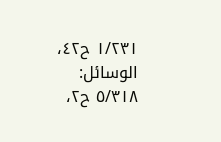١/٢٣١ ح٤٢، الوسائل: ٥/٣١٨ ح٢،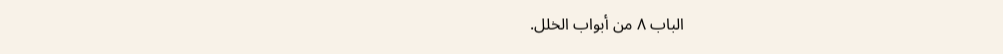الباب ٨ من أبواب الخلل.